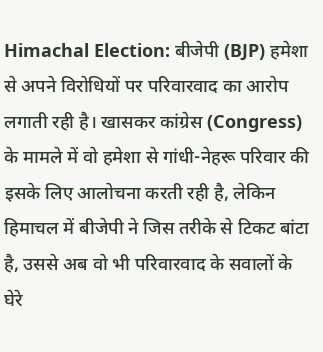Himachal Election: बीजेपी (BJP) हमेशा से अपने विरोधियों पर परिवारवाद का आरोप लगाती रही है। खासकर कांग्रेस (Congress) के मामले में वो हमेशा से गांधी-नेहरू परिवार की इसके लिए आलोचना करती रही है, लेकिन हिमाचल में बीजेपी ने जिस तरीके से टिकट बांटा है, उससे अब वो भी परिवारवाद के सवालों के घेरे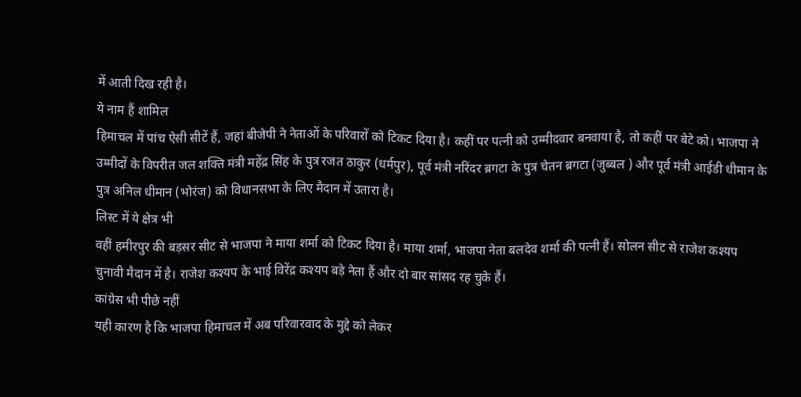में आती दिख रही है।
ये नाम हैं शामिल
हिमाचल में पांच ऐसी सीटें हैं, जहां बीजेपी ने नेताओं के परिवारों को टिकट दिया है। कहीं पर पत्नी को उम्मीदवार बनवाया है, तो कहीं पर बेटे को। भाजपा ने उम्मीदों के विपरीत जल शक्ति मंत्री महेंद्र सिंह के पुत्र रजत ठाकुर (धर्मपुर), पूर्व मंत्री नरिंदर ब्रगटा के पुत्र चेतन ब्रगटा (जुब्बल ) और पूर्व मंत्री आईडी धीमान के पुत्र अनिल धीमान (भोरंज) को विधानसभा के लिए मैदान में उतारा है।
लिस्ट में ये क्षेत्र भी
वहीं हमीरपुर की बड़सर सीट से भाजपा ने माया शर्मा को टिकट दिया है। माया शर्मा, भाजपा नेता बलदेव शर्मा की पत्नी हैं। सोलन सीट से राजेश कश्यप चुनावी मैदान में है। राजेश कश्यप के भाई विरेंद्र कश्यप बड़े नेता हैं और दो बार सांसद रह चुके हैं।
कांग्रेस भी पीछे नहीं
यही कारण है कि भाजपा हिमाचल में अब परिवारवाद के मुद्दे को लेकर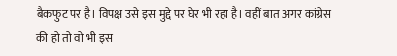बैकफुट पर है। विपक्ष उसे इस मुद्दे पर घेर भी रहा है। वहीं बात अगर कांग्रेस की हो तो वो भी इस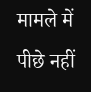मामले में पीछे नहीं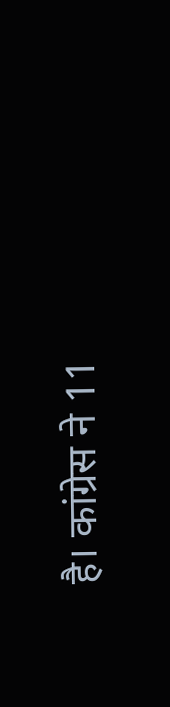है। कांग्रेस ने 11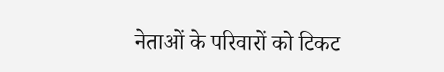नेताओं के परिवारों को टिकट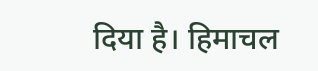दिया है। हिमाचल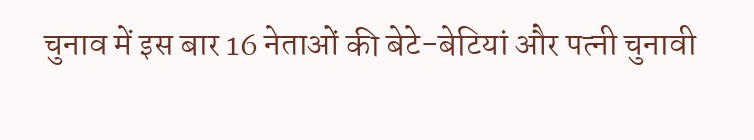चुनाव में इस बार 16 नेताओं की बेटे-बेटियां और पत्नी चुनावी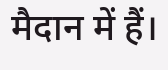मैदान में हैं।